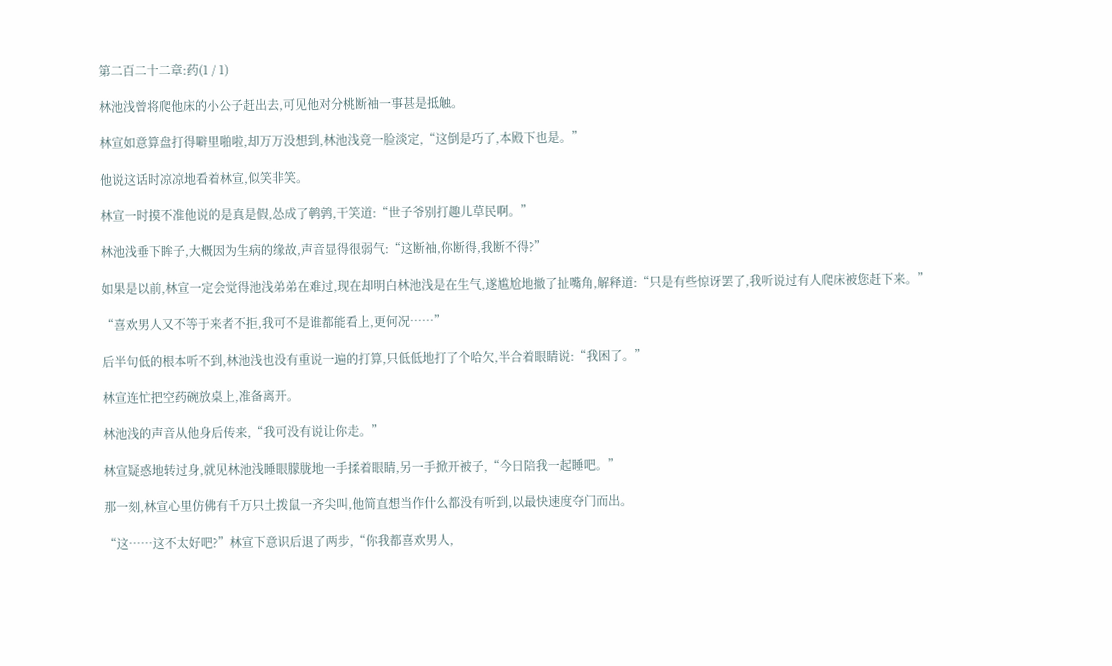第二百二十二章:药(1 / 1)

林池浅曾将爬他床的小公子赶出去,可见他对分桃断袖一事甚是抵触。

林宣如意算盘打得噼里啪啦,却万万没想到,林池浅竟一脸淡定,“这倒是巧了,本殿下也是。”

他说这话时凉凉地看着林宣,似笑非笑。

林宣一时摸不准他说的是真是假,怂成了鹌鹑,干笑道:“世子爷别打趣儿草民啊。”

林池浅垂下眸子,大概因为生病的缘故,声音显得很弱气:“这断袖,你断得,我断不得?”

如果是以前,林宣一定会觉得池浅弟弟在难过,现在却明白林池浅是在生气,遂尴尬地撤了扯嘴角,解释道:“只是有些惊讶罢了,我听说过有人爬床被您赶下来。”

“喜欢男人又不等于来者不拒,我可不是谁都能看上,更何况……”

后半句低的根本听不到,林池浅也没有重说一遍的打算,只低低地打了个哈欠,半合着眼睛说:“我困了。”

林宣连忙把空药碗放桌上,准备离开。

林池浅的声音从他身后传来,“我可没有说让你走。”

林宣疑惑地转过身,就见林池浅睡眼朦胧地一手揉着眼睛,另一手掀开被子,“今日陪我一起睡吧。”

那一刻,林宣心里仿佛有千万只土拨鼠一齐尖叫,他简直想当作什么都没有听到,以最快速度夺门而出。

“这……这不太好吧?”林宣下意识后退了两步,“你我都喜欢男人,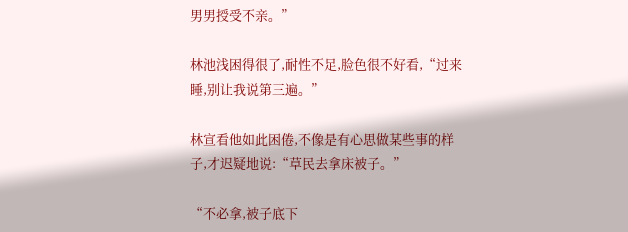男男授受不亲。”

林池浅困得很了,耐性不足,脸色很不好看,“过来睡,别让我说第三遍。”

林宣看他如此困倦,不像是有心思做某些事的样子,才迟疑地说:“草民去拿床被子。”

“不必拿,被子底下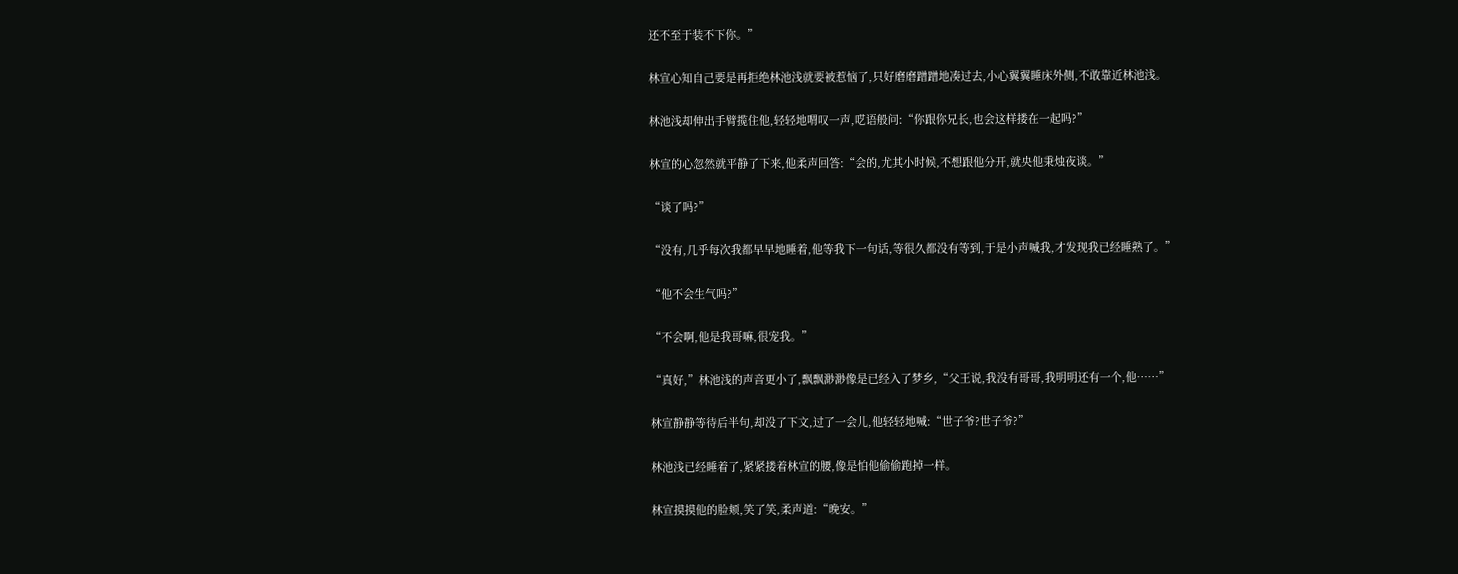还不至于装不下你。”

林宣心知自己要是再拒绝林池浅就要被惹恼了,只好磨磨蹭蹭地凑过去,小心翼翼睡床外侧,不敢靠近林池浅。

林池浅却伸出手臂揽住他,轻轻地喟叹一声,呓语般问:“你跟你兄长,也会这样搂在一起吗?”

林宣的心忽然就平静了下来,他柔声回答:“会的,尤其小时候,不想跟他分开,就央他秉烛夜谈。”

“谈了吗?”

“没有,几乎每次我都早早地睡着,他等我下一句话,等很久都没有等到,于是小声喊我,才发现我已经睡熟了。”

“他不会生气吗?”

“不会啊,他是我哥嘛,很宠我。”

“真好,”林池浅的声音更小了,飘飘渺渺像是已经入了梦乡,“父王说,我没有哥哥,我明明还有一个,他……”

林宣静静等待后半句,却没了下文,过了一会儿,他轻轻地喊:“世子爷?世子爷?”

林池浅已经睡着了,紧紧搂着林宣的腰,像是怕他偷偷跑掉一样。

林宣摸摸他的脸颊,笑了笑,柔声道:“晚安。”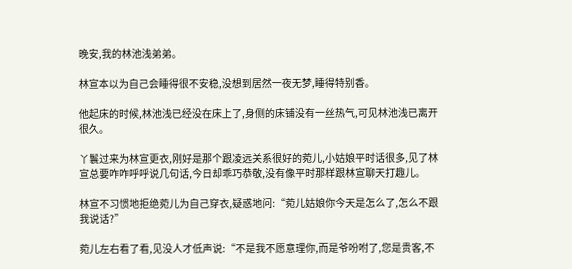晚安,我的林池浅弟弟。

林宣本以为自己会睡得很不安稳,没想到居然一夜无梦,睡得特别香。

他起床的时候,林池浅已经没在床上了,身侧的床铺没有一丝热气,可见林池浅已离开很久。

丫鬟过来为林宣更衣,刚好是那个跟凌远关系很好的菀儿,小姑娘平时话很多,见了林宣总要咋咋呼呼说几句话,今日却乖巧恭敬,没有像平时那样跟林宣聊天打趣儿。

林宣不习惯地拒绝菀儿为自己穿衣,疑惑地问:“菀儿姑娘你今天是怎么了,怎么不跟我说话?”

菀儿左右看了看,见没人才低声说:“不是我不愿意理你,而是爷吩咐了,您是贵客,不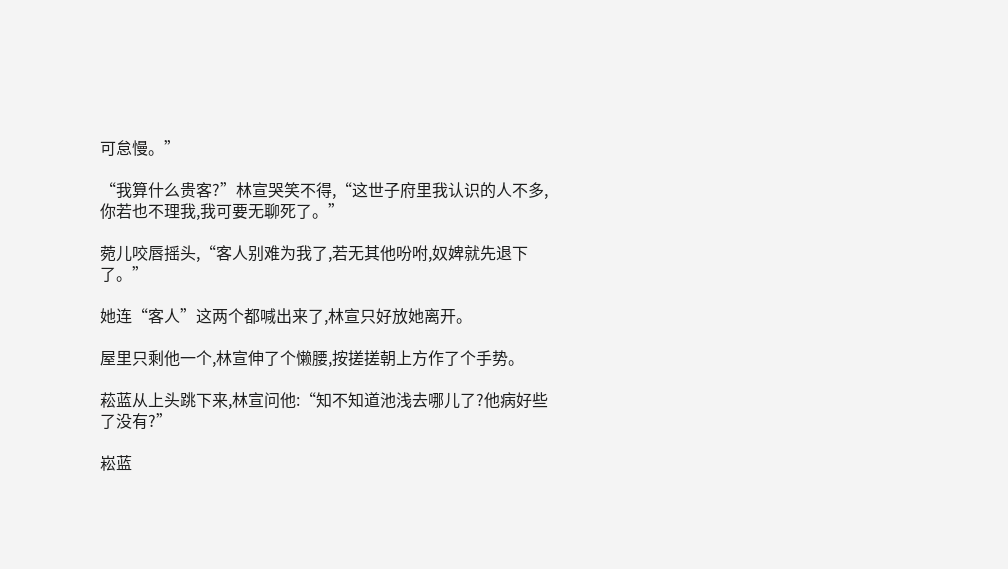可怠慢。”

“我算什么贵客?”林宣哭笑不得,“这世子府里我认识的人不多,你若也不理我,我可要无聊死了。”

菀儿咬唇摇头,“客人别难为我了,若无其他吩咐,奴婢就先退下了。”

她连“客人”这两个都喊出来了,林宣只好放她离开。

屋里只剩他一个,林宣伸了个懒腰,按搓搓朝上方作了个手势。

菘蓝从上头跳下来,林宣问他:“知不知道池浅去哪儿了?他病好些了没有?”

崧蓝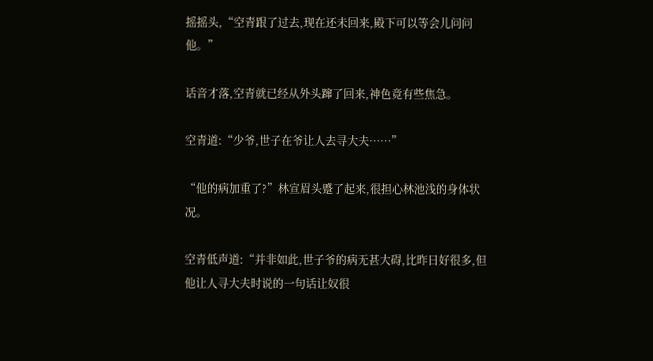摇摇头,“空青跟了过去,现在还未回来,殿下可以等会儿问问他。”

话音才落,空青就已经从外头蹿了回来,神色竟有些焦急。

空青道:“少爷,世子在爷让人去寻大夫……”

“他的病加重了?”林宣眉头蹙了起来,很担心林池浅的身体状况。

空青低声道:“并非如此,世子爷的病无甚大碍,比昨日好很多,但他让人寻大夫时说的一句话让奴很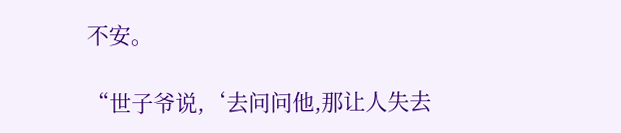不安。

“世子爷说,‘去问问他,那让人失去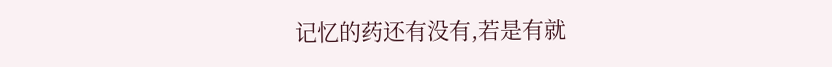记忆的药还有没有,若是有就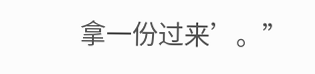拿一份过来’。”